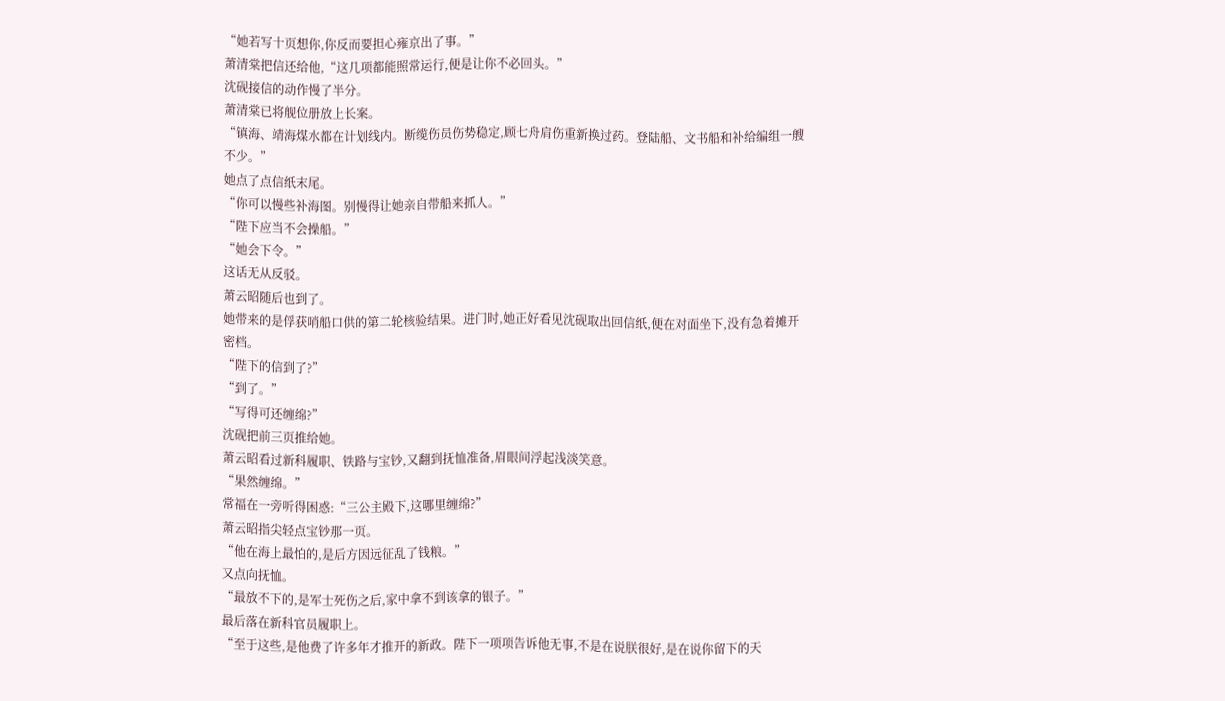“她若写十页想你,你反而要担心雍京出了事。”
萧清棠把信还给他,“这几项都能照常运行,便是让你不必回头。”
沈砚接信的动作慢了半分。
萧清棠已将舰位册放上长案。
“镇海、靖海煤水都在计划线内。断缆伤员伤势稳定,顾七舟肩伤重新换过药。登陆船、文书船和补给编组一艘不少。”
她点了点信纸末尾。
“你可以慢些补海图。别慢得让她亲自带船来抓人。”
“陛下应当不会操船。”
“她会下令。”
这话无从反驳。
萧云昭随后也到了。
她带来的是俘获哨船口供的第二轮核验结果。进门时,她正好看见沈砚取出回信纸,便在对面坐下,没有急着摊开密档。
“陛下的信到了?”
“到了。”
“写得可还缠绵?”
沈砚把前三页推给她。
萧云昭看过新科履职、铁路与宝钞,又翻到抚恤准备,眉眼间浮起浅淡笑意。
“果然缠绵。”
常福在一旁听得困惑:“三公主殿下,这哪里缠绵?”
萧云昭指尖轻点宝钞那一页。
“他在海上最怕的,是后方因远征乱了钱粮。”
又点向抚恤。
“最放不下的,是军士死伤之后,家中拿不到该拿的银子。”
最后落在新科官员履职上。
“至于这些,是他费了许多年才推开的新政。陛下一项项告诉他无事,不是在说朕很好,是在说你留下的天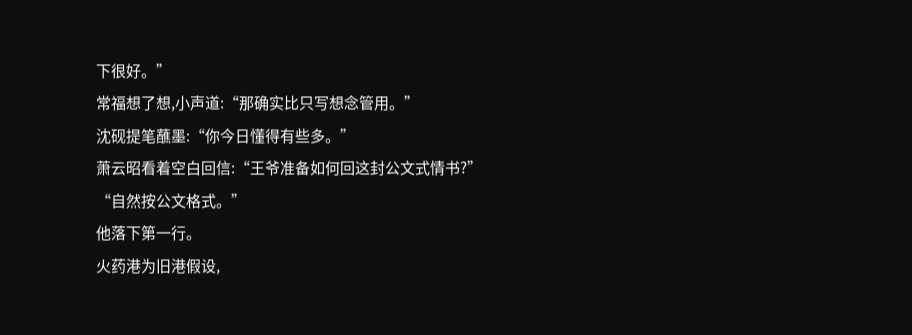下很好。”
常福想了想,小声道:“那确实比只写想念管用。”
沈砚提笔蘸墨:“你今日懂得有些多。”
萧云昭看着空白回信:“王爷准备如何回这封公文式情书?”
“自然按公文格式。”
他落下第一行。
火药港为旧港假设,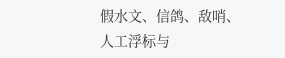假水文、信鸽、敌哨、人工浮标与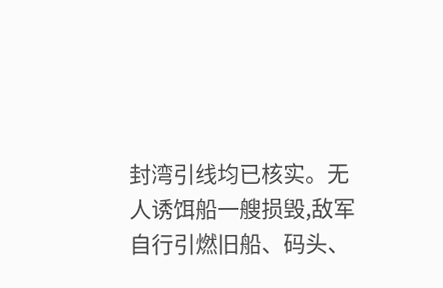封湾引线均已核实。无人诱饵船一艘损毁,敌军自行引燃旧船、码头、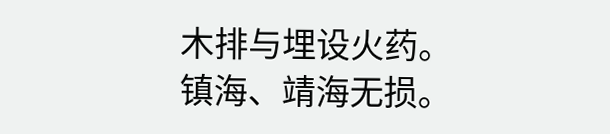木排与埋设火药。
镇海、靖海无损。